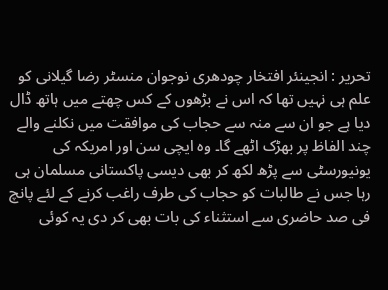تحریر : انجینئر افتخار چودھری نوجوان منسٹر رضا گیلانی کو علم ہی نہیں تھا کہ اس نے بڑھوں کے کس چھتے میں ہاتھ ڈال دیا ہے جو ان سے منہ سے حجاب کی موافقت میں نکلنے والے چند الفاظ پر بھڑک اٹھے گا۔ وہ ایچی سن اور امریکہ کی یونیورسٹی سے پڑھ لکھ کر بھی دیسی پاکستانی مسلمان ہی رہا جس نے طالبات کو حجاب کی طرف راغب کرنے کے لئے پانچ فی صد حاضری سے استثناء کی بات بھی کر دی یہ کوئی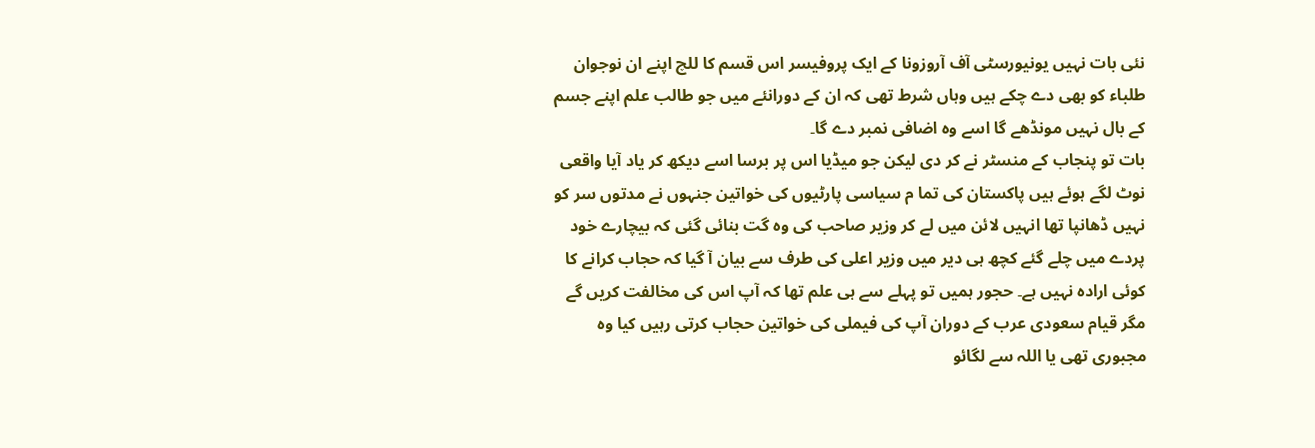نئی بات نہیں یونیورسٹی آف آروزونا کے ایک پروفیسر اس قسم کا للچ اپنے ان نوجوان طلباء کو بھی دے چکے ہیں وہاں شرط تھی کہ ان کے دورانئے میں جو طالب علم اپنے جسم کے بال نہیں مونڈھے گا اسے وہ اضافی نمبر دے گا۔
بات تو پنجاب کے منسٹر نے کر دی لیکن جو میڈیا اس پر برسا اسے دیکھ کر یاد آیا واقعی نوٹ لگے ہوئے ہیں پاکستان کی تما م سیاسی پارٹیوں کی خواتین جنہوں نے مدتوں سر کو نہیں ڈھانپا تھا انہیں لائن میں لے کر وزیر صاحب کی وہ گت بنائی گئی کہ بیچارے خود پردے میں چلے گئے کچھ ہی دیر میں وزیر اعلی کی طرف سے بیان آ گیا کہ حجاب کرانے کا کوئی ارادہ نہیں ہے۔ حجور ہمیں تو پہلے سے ہی علم تھا کہ آپ اس کی مخالفت کریں گے مگر قیام سعودی عرب کے دوران آپ کی فیملی کی خواتین حجاب کرتی رہیں کیا وہ مجبوری تھی یا اللہ سے لگائو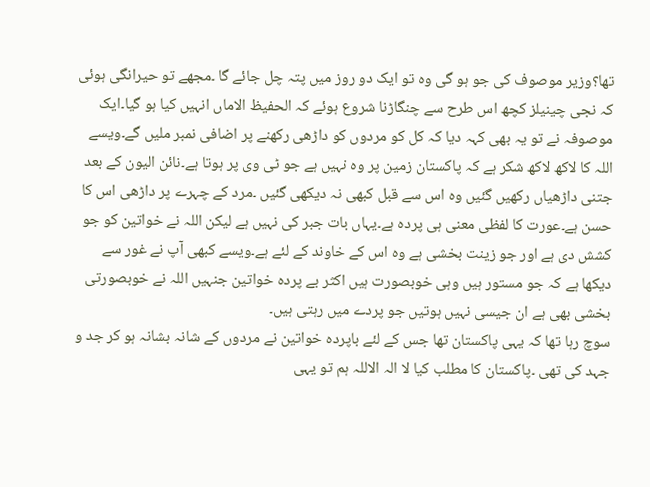تھا؟وزیر موصوف کی جو ہو گی وہ تو ایک دو روز میں پتہ چل جائے گا ۔مجھے تو حیرانگی ہوئی کہ نجی چینیلز کچھ اس طرح سے چنگاڑنا شروع ہوئے کہ الحفیظ الاماں انہیں کیا ہو گیا۔ایک موصوفہ نے تو یہ بھی کہہ دیا کہ کل کو مردوں کو داڑھی رکھنے پر اضافی نمبر ملیں گے۔ویسے اللہ کا لاکھ لاکھ شکر ہے کہ پاکستان زمین پر وہ نہیں ہے جو ٹی وی پر ہوتا ہے۔نائن الیون کے بعد جتنی داڑھیاں رکھیں گئیں وہ اس سے قبل کبھی نہ دیکھی گئیں ۔مرد کے چہرے پر داڑھی اس کا حسن ہے۔عورت کا لفظی معنی ہی پردہ ہے۔یہاں بات جبر کی نہیں ہے لیکن اللہ نے خواتین کو جو کشش دی ہے اور جو زینت بخشی ہے وہ اس کے خاوند کے لئے ہے۔ویسے کبھی آپ نے غور سے دیکھا ہے کہ جو مستور ہیں وہی خوبصورت ہیں اکثر بے پردہ خواتین جنہیں اللہ نے خوبصورتی بخشی بھی ہے ان جیسی نہیں ہوتیں جو پردے میں رہتی ہیں۔
سوچ رہا تھا کہ یہی پاکستان تھا جس کے لئے باپردہ خواتین نے مردوں کے شانہ بشانہ ہو کر جد و جہد کی تھی ۔پاکستان کا مطلب کیا لا الہ الاللہ ہم تو یہی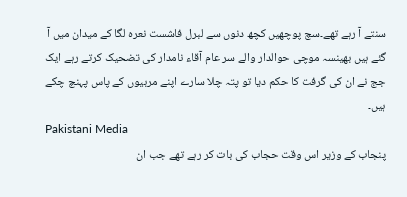سنتے آ رہے تھے۔سچ پوچھیں کچھ دنوں سے لبرل فاشست نعرہ لگا کے میدان میں آ گئے ہیں بھینسہ موچی حوالدار والے سر عام آقاء نامدار کی تضحیک کرتے رہے ایک جج نے ان کی گرفت کا حکم دیا تو پتہ چلا سارے اپنے مربیوں کے پاس پہنچ چکے ہیں۔
Pakistani Media
پنجاب کے وزیر اس وقت حجاب کی بات کر رہے تھے جب ان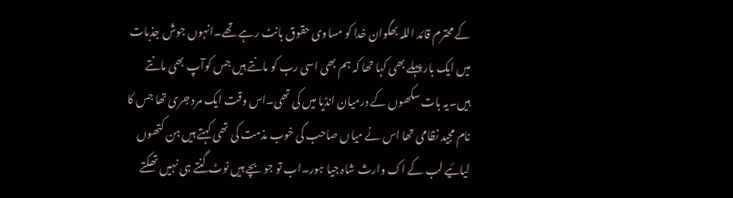کے محترم قائد اللہ بھگوان خدا کو مساوی حقوق بانٹ رہے تھے۔انہوں جوش جذبات میں ایک بار پہلے بھی کہا تھا کہ ہم بھی اسی رب کو مانتے ہیں جس کوآپ بھی مانتے ہیں۔یہ بات سکھوں کے درمیان انڈیا میں کی تھی۔اس وقت ایک مرد جری تھا جس کا نام مجید نظامی تھا اس نے میاں صاحب کی خوب مذمت کی تھی کہتے ہیں ہن کتھوں لیائیے لب کے اک وارث شاہ جیا ہور۔اب تو جو بچے ہیں نوٹ گنتے ہی نہیں تھکتے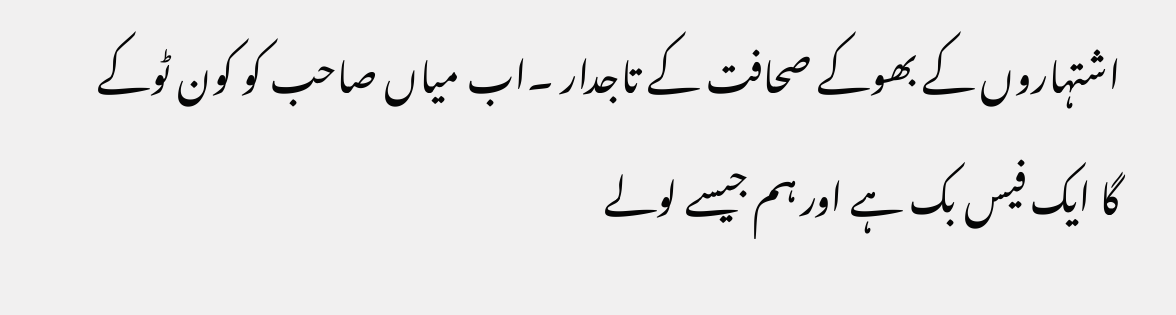اشتہاروں کے بھوکے صحافت کے تاجدار ۔اب میاں صاحب کو کون ٹوکے گا ایک فیس بک ہے اور ہم جیسے لولے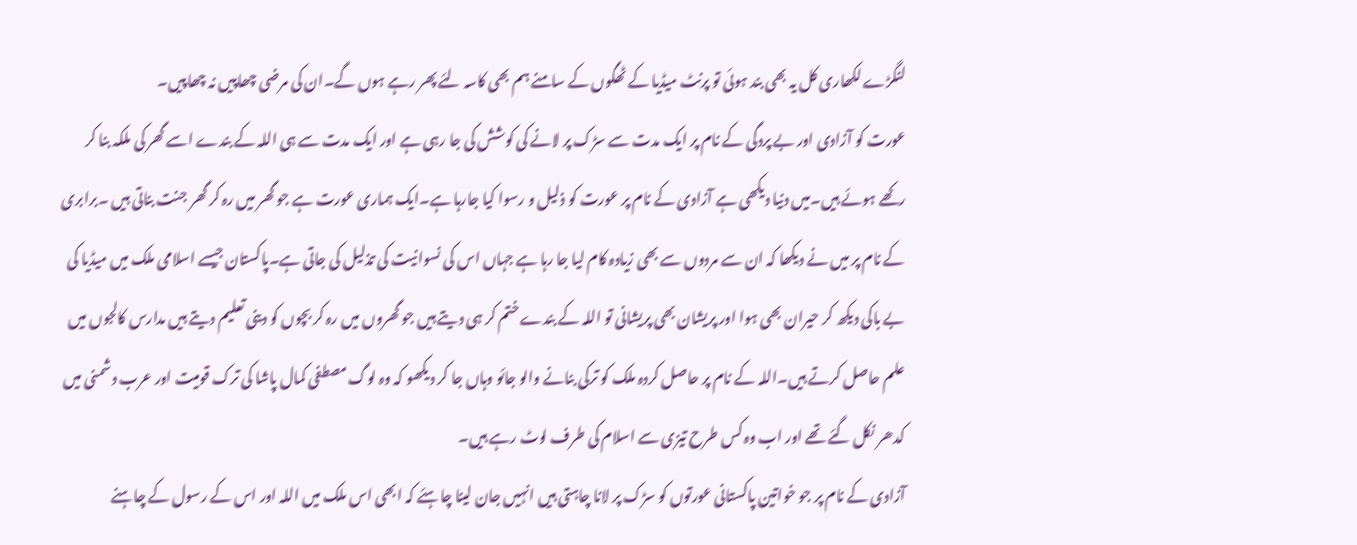لنگڑے لکھاری کل یہ بھی بند ہوئی تو پرنٹ میڈیا کے ٹھگوں کے سامنے ہم بھی کاسہ لئے پھر رہے ہوں گے۔ان کی مرضی چھاپیں نہ چھاپیں۔
عورت کو آزادی اور بے پردگی کے نام پر ایک مدت سے سڑک پر لانے کی کوشش کی جا رہی ہے اور ایک مدت سے ہی اللہ کے بندے اسے گھر کی ملکہ بنا کر رکھے ہوئے ہیں۔میں دنیا دیکھی ہے آزادی کے نام پر عورت کو ذلیل و رسوا کیا جارہا ہے۔ایک ہماری عورت ہے جو گھر میں رہ کر گھر جنت بناتی ہیں ۔برابری کے نام پر میں نے دیکھا کہ ان سے مردوں سے بھی زیادہ کام لیا جا رہا ہے جہاں اس کی نسوانیت کی تذلیل کی جاتی ہے۔پاکستان جیسے اسلامی ملک میں میڈیا کی بے باکی دیکھ کر حیران بھی ہوا اور پریشان بھی پریشانی تو اللہ کے بندے ختم کر ہی دیتے ہیں جو گھروں میں رہ کر بچوں کو دینی تعلیم دیتے ہیں مدارس کالجوں میں علم حاصل کرتے ہیں۔اللہ کے نام پر حاصل کردہ ملک کو ترکی بنانے والو جائو وہاں جا کر دیکھو کہ وہ لوگ مصطفی کمال پاشا کی ترک قومیت اور عرب دشمنی میں کدھر نکل گئے تھے اور اب وہ کس طرح تیزی سے اسلام کی طرف لوٹ رہے ہیں۔
آزادی کے نام پر جو خواتین پاکستانی عورتوں کو سڑک پر لانا چاہتی ہیں انہیں جان لینا چاہئے کہ ابھی اس ملک میں اللہ اور اس کے رسول کے چاہنے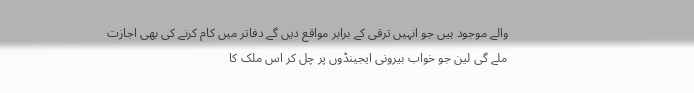والے موجود ہیں جو انہیں ترقی کے برابر مواقع دیں گے دفاتر میں کام کرنے کی بھی اجازت ملے گی لین جو خواب بیرونی ایجینڈوں پر چل کر اس ملک کا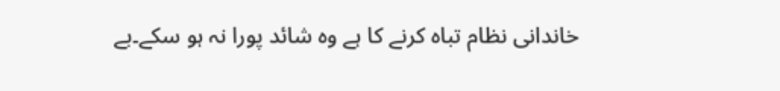خاندانی نظام تباہ کرنے کا ہے وہ شائد پورا نہ ہو سکے۔بے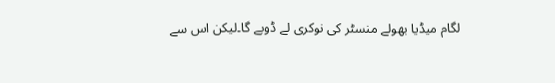لگام میڈیا بھولے منسٹر کی نوکری لے ڈوبے گا۔لیکن اس سے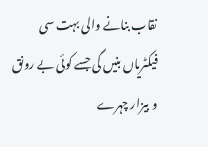نقاب بنانے والی بہت سی فیکٹریاں بنیں گی جسے کوئی بے رونق و بیزار چہرے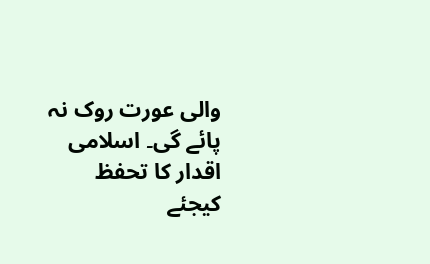والی عورت روک نہ پائے گی۔ اسلامی اقدار کا تحفظ کیجئے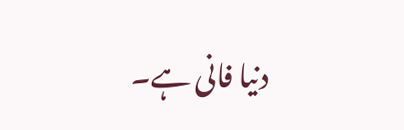دنیا فانی ہے۔